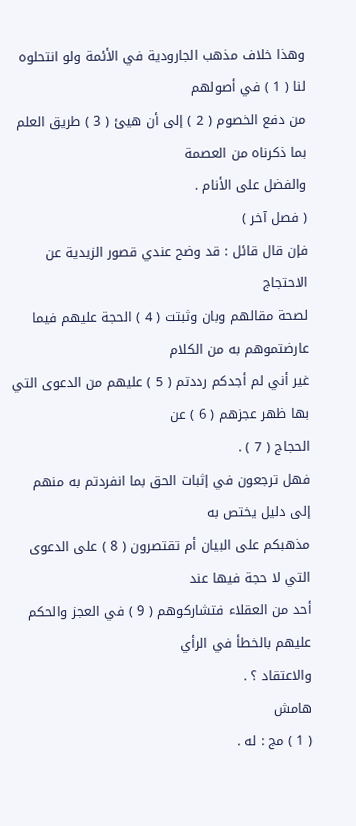وهذا خلاف مذهب الجارودية في الأئمة ولو انتحلوه لنا ( 1 ) في أصولهم
من دفع الخصوم ( 2 ) إلى أن هيئ ( 3 ) طريق العلم بما ذكرناه من العصمة
والفضل على الأنام .
( فصل آخر )
فإن قال قائل : قد وضح عندي قصور الزيدية عن الاحتجاج
لصحة مقالهم وبان وثبتت ( 4 ) الحجة عليهم فيما عارضتموهم به من الكلام
غير أني لم أجدكم رددتم ( 5 ) عليهم من الدعوى التي بها ظهر عجزهم ( 6 ) عن
الحجاج ( 7 ) .
فهل ترجعون في إثبات الحق بما انفردتم به منهم إلى دليل يختص به
مذهبكم على البيان أم تقتصرون ( 8 ) على الدعوى التي لا حجة فيها عند
أحد من العقلاء فتشاركوهم ( 9 ) في العجز والحكم عليهم بالخطأ في الرأي
والاعتقاد ؟ .
هامش
( 1 ) مج : له .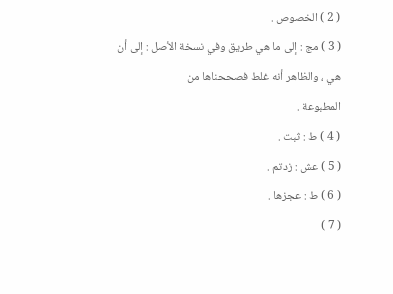( 2 ) الخصوص .
( 3 ) مج : إلى ما هي طريق وفي نسخة الأصل : إلى أن هي ، والظاهر أنه غلط فصححناها من
المطبوعة .
( 4 ) ط : ثبت .
( 5 ) عش : زدتم .
( 6 ) ط : عجزها .
( 7 )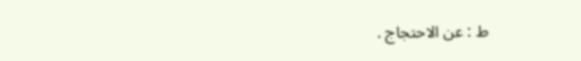ط : عن الاحتجاج .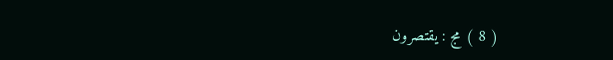( 8 ) مج : يقتصرون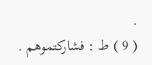.
( 9 ) ط : فشاركتموهم .